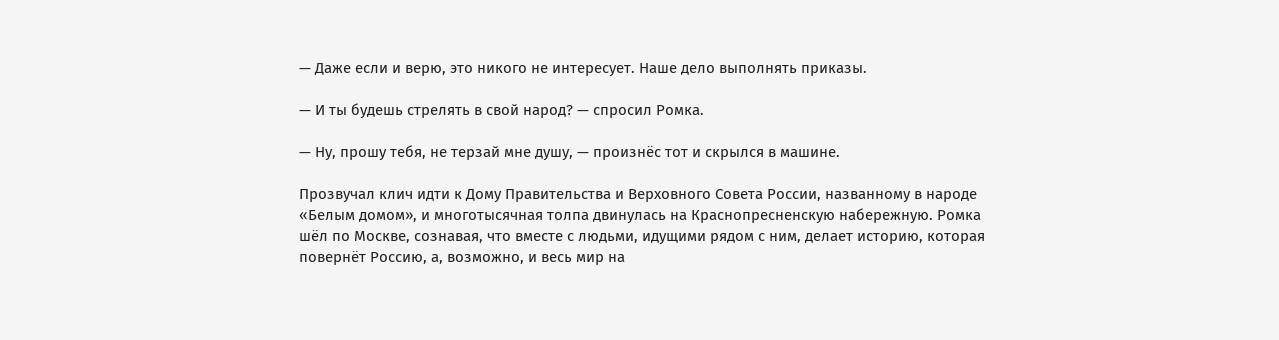— Даже если и верю, это никого не интересует. Наше дело выполнять приказы.

— И ты будешь стрелять в свой народ? — спросил Ромка.

— Ну, прошу тебя, не терзай мне душу, — произнёс тот и скрылся в машине.

Прозвучал клич идти к Дому Правительства и Верховного Совета России, названному в народе «Белым домом», и многотысячная толпа двинулась на Краснопресненскую набережную. Ромка шёл по Москве, сознавая, что вместе с людьми, идущими рядом с ним, делает историю, которая повернёт Россию, а, возможно, и весь мир на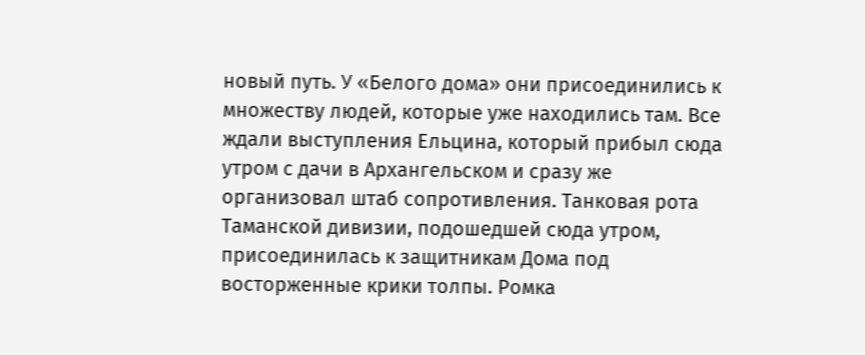новый путь. У «Белого дома» они присоединились к множеству людей, которые уже находились там. Все ждали выступления Ельцина, который прибыл сюда утром с дачи в Архангельском и сразу же организовал штаб сопротивления. Танковая рота Таманской дивизии, подошедшей сюда утром, присоединилась к защитникам Дома под восторженные крики толпы. Ромка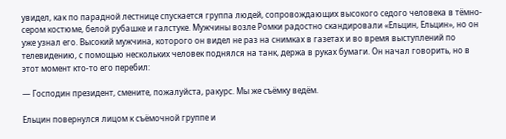увидел, как по парадной лестнице спускается группа людей, сопровождающих высокого седого человека в тёмно-сером костюме, белой рубашке и галстуке. Мужчины возле Ромки радостно скандировали «Ельцин, Ельцин», но он уже узнал его. Высокий мужчина, которого он видел не раз на снимках в газетах и во время выступлений по телевидению, с помощью нескольких человек поднялся на танк, держа в руках бумаги. Он начал говорить, но в этот момент кто-то его перебил:

— Господин президент, смените, пожалуйста, ракурс. Мы же съёмку ведём.

Ельцин повернулся лицом к съёмочной группе и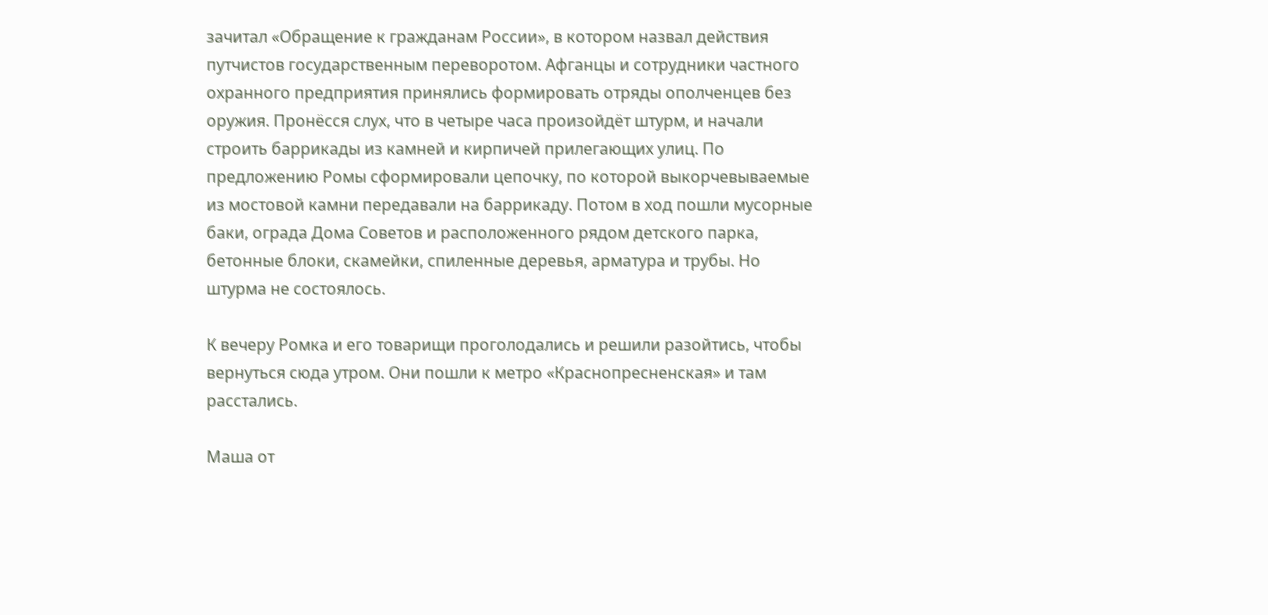зачитал «Обращение к гражданам России», в котором назвал действия путчистов государственным переворотом. Афганцы и сотрудники частного охранного предприятия принялись формировать отряды ополченцев без оружия. Пронёсся слух, что в четыре часа произойдёт штурм, и начали строить баррикады из камней и кирпичей прилегающих улиц. По предложению Ромы сформировали цепочку, по которой выкорчевываемые из мостовой камни передавали на баррикаду. Потом в ход пошли мусорные баки, ограда Дома Советов и расположенного рядом детского парка, бетонные блоки, скамейки, спиленные деревья, арматура и трубы. Но штурма не состоялось.

К вечеру Ромка и его товарищи проголодались и решили разойтись, чтобы вернуться сюда утром. Они пошли к метро «Краснопресненская» и там расстались.

Маша от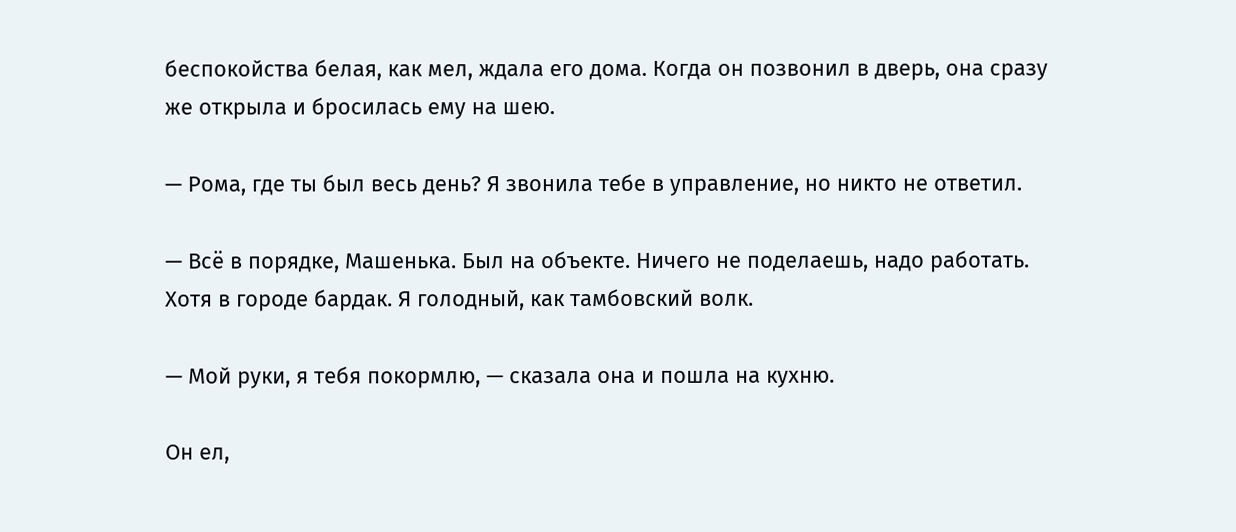беспокойства белая, как мел, ждала его дома. Когда он позвонил в дверь, она сразу же открыла и бросилась ему на шею.

— Рома, где ты был весь день? Я звонила тебе в управление, но никто не ответил.

— Всё в порядке, Машенька. Был на объекте. Ничего не поделаешь, надо работать. Хотя в городе бардак. Я голодный, как тамбовский волк.

— Мой руки, я тебя покормлю, — сказала она и пошла на кухню.

Он ел,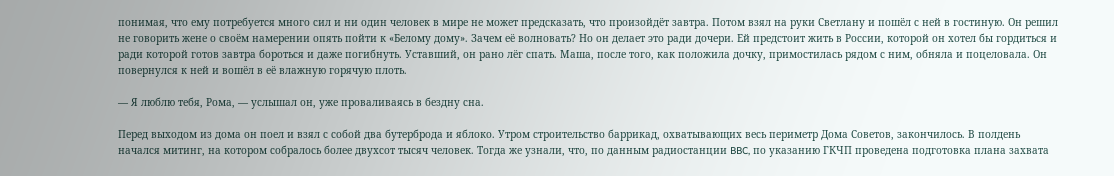понимая, что ему потребуется много сил и ни один человек в мире не может предсказать, что произойдёт завтра. Потом взял на руки Светлану и пошёл с ней в гостиную. Он решил не говорить жене о своём намерении опять пойти к «Белому дому». Зачем её волновать? Но он делает это ради дочери. Ей предстоит жить в России, которой он хотел бы гордиться и ради которой готов завтра бороться и даже погибнуть. Уставший, он рано лёг спать. Маша, после того, как положила дочку, примостилась рядом с ним, обняла и поцеловала. Он повернулся к ней и вошёл в её влажную горячую плоть.

— Я люблю тебя, Рома, — услышал он, уже проваливаясь в бездну сна.

Перед выходом из дома он поел и взял с собой два бутерброда и яблоко. Утром строительство баррикад, охватывающих весь периметр Дома Советов, закончилось. В полдень начался митинг, на котором собралось более двухсот тысяч человек. Тогда же узнали, что, по данным радиостанции BBC, по указанию ГКЧП проведена подготовка плана захвата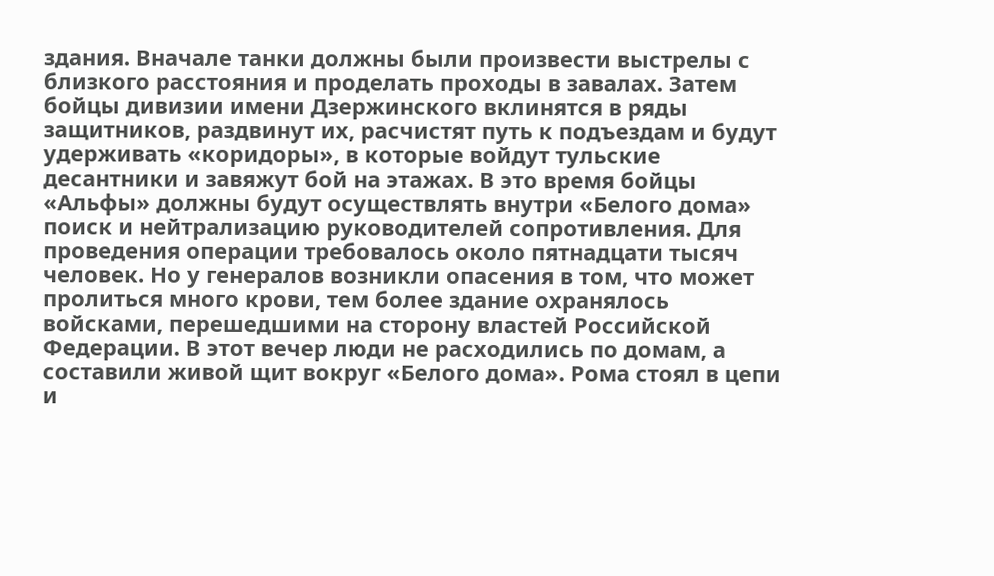здания. Вначале танки должны были произвести выстрелы с близкого расстояния и проделать проходы в завалах. Затем бойцы дивизии имени Дзержинского вклинятся в ряды защитников, раздвинут их, расчистят путь к подъездам и будут удерживать «коридоры», в которые войдут тульские десантники и завяжут бой на этажах. В это время бойцы «Альфы» должны будут осуществлять внутри «Белого дома» поиск и нейтрализацию руководителей сопротивления. Для проведения операции требовалось около пятнадцати тысяч человек. Но у генералов возникли опасения в том, что может пролиться много крови, тем более здание охранялось войсками, перешедшими на сторону властей Российской Федерации. В этот вечер люди не расходились по домам, а составили живой щит вокруг «Белого дома». Рома стоял в цепи и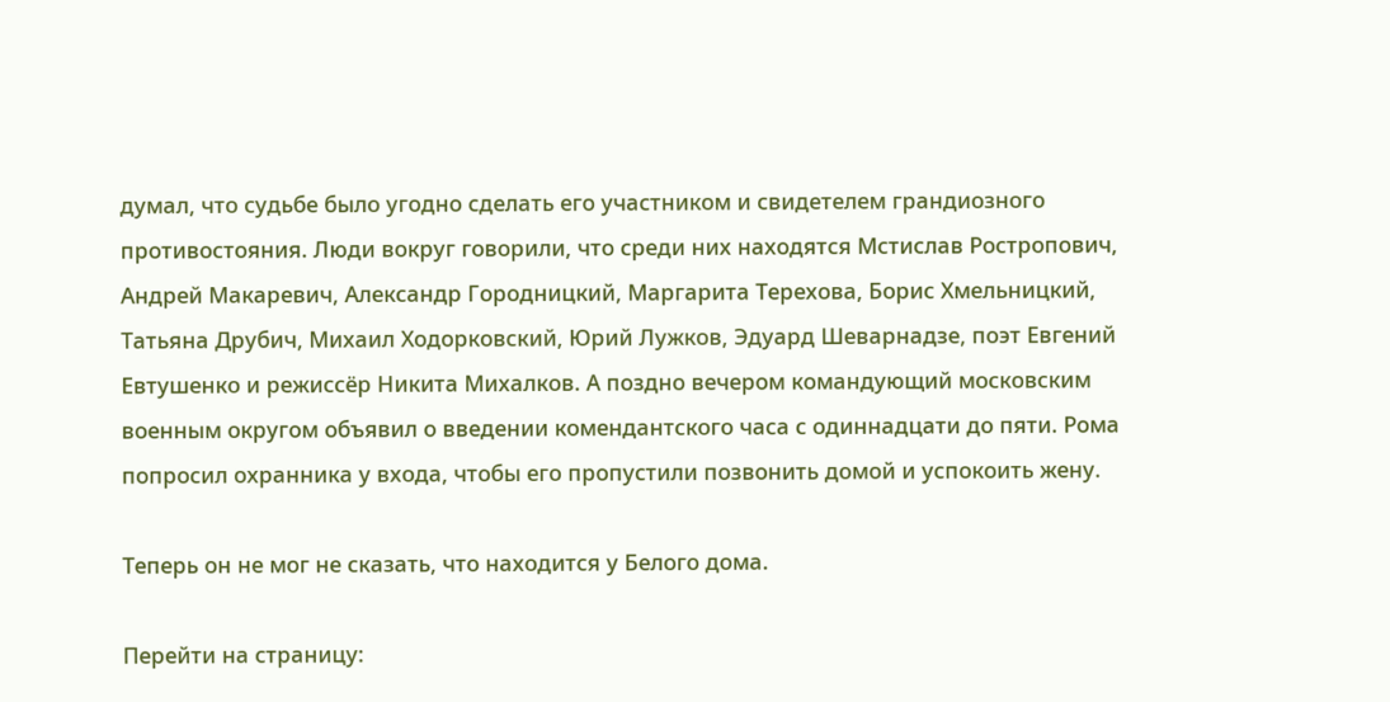думал, что судьбе было угодно сделать его участником и свидетелем грандиозного противостояния. Люди вокруг говорили, что среди них находятся Мстислав Ростропович, Андрей Макаревич, Александр Городницкий, Маргарита Терехова, Борис Хмельницкий, Татьяна Друбич, Михаил Ходорковский, Юрий Лужков, Эдуард Шеварнадзе, поэт Евгений Евтушенко и режиссёр Никита Михалков. А поздно вечером командующий московским военным округом объявил о введении комендантского часа с одиннадцати до пяти. Рома попросил охранника у входа, чтобы его пропустили позвонить домой и успокоить жену.

Теперь он не мог не сказать, что находится у Белого дома.

Перейти на страницу: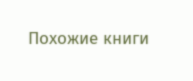Похожие книги